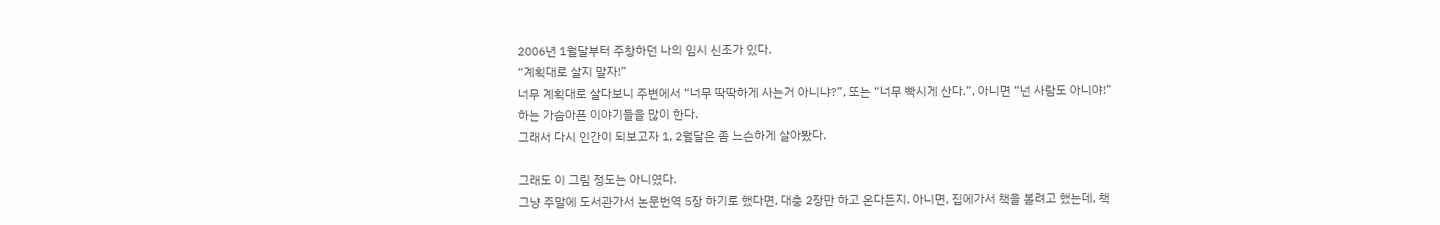2006년 1월달부터 주창하던 나의 임시 신조가 있다.
“계획대로 살지 말자!”
너무 계획대로 살다보니 주변에서 “너무 딱딱하게 사는거 아니냐?”, 또는 “너무 빡시게 산다.”, 아니면 “넌 사람도 아니야!”
하는 가슴아픈 이야기들을 많이 한다.
그래서 다시 인간이 되보고자 1, 2월달은 좀 느슨하게 살아봤다.

그래도 이 그림 정도는 아니였다.
그냥 주말에 도서관가서 논문번역 5장 하기로 했다면, 대충 2장만 하고 온다든지. 아니면, 집에가서 책을 볼려고 했는데, 책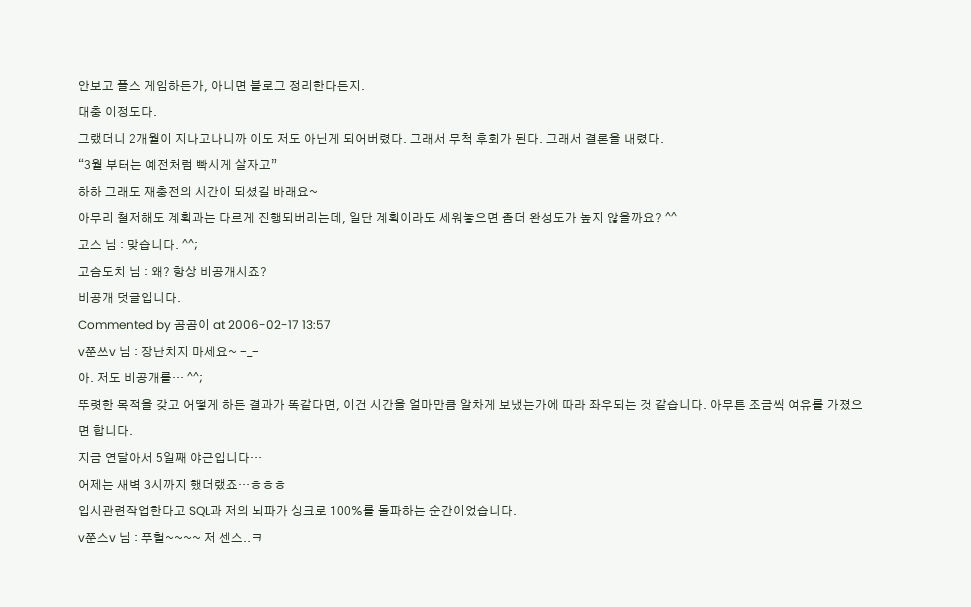안보고 플스 게임하든가, 아니면 블로그 정리한다든지.
대충 이정도다.
그랬더니 2개월이 지나고나니까 이도 저도 아닌게 되어버렸다. 그래서 무척 후회가 된다. 그래서 결론을 내렸다.
“3월 부터는 예전처럼 빡시게 살자고”
하하 그래도 재충전의 시간이 되셨길 바래요~
아무리 철저해도 계획과는 다르게 진행되버리는데, 일단 계획이라도 세워놓으면 좀더 완성도가 높지 않을까요? ^^
고스 님 : 맞습니다. ^^;
고슴도치 님 : 왜? 항상 비공개시죠?
비공개 덧글입니다.
Commented by 곰곰이 at 2006-02-17 13:57
v쭌쓰v 님 : 장난치지 마세요~ -_-
아. 저도 비공개를… ^^;
뚜렷한 목적을 갖고 어떻게 하든 결과가 똑같다면, 이건 시간을 얼마만큼 알차게 보냈는가에 따라 좌우되는 것 같습니다. 아무튼 조금씩 여유를 가졌으면 합니다.
지금 연달아서 5일째 야근입니다…
어제는 새벽 3시까지 했더랬죠…ㅎㅎㅎ
입시관련작업한다고 SQL과 저의 뇌파가 싱크로 100%를 돌파하는 순간이었습니다.
v쭌스v 님 : 푸헐~~~~ 저 센스..ㅋ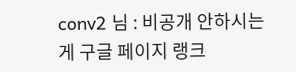conv2 님 : 비공개 안하시는게 구글 페이지 랭크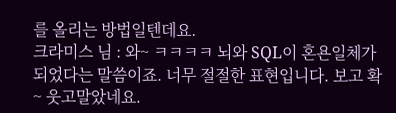를 올리는 방법일텐데요.
크라미스 님 : 와~ ㅋㅋㅋㅋ 뇌와 SQL이 혼욘일체가 되었다는 말씀이죠. 너무 절절한 표현입니다. 보고 확~ 웃고말았네요.